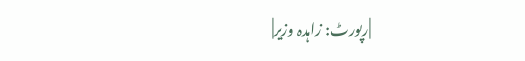|رپورٹ: زاہدہ وزیر|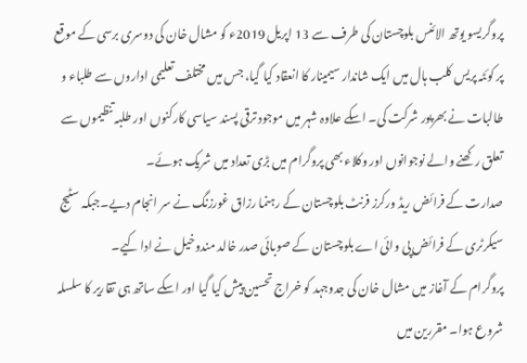پروگریسو یوتھ الائنس بلوچستان کی طرف سے 13 اپریل 2019ء کو مشال خان کی دوسری برسی کے موقع پر کوئٹہ پریس کلب ہال میں ایک شاندار سیمینار کا انعقاد کیا گیا، جس میں مختلف تعلیمی اداروں سے طلباء و طالبات نے بھرپور شرکت کی۔ اسکے علاوہ شہر میں موجود ترقی پسند سیاسی کارکنوں اور طلبہ تنظیموں سے تعلق رکھنے والے نوجوانوں اور وکلاء بھی پروگرام میں بڑی تعداد میں شریک ہوئے۔
صدارت کے فرائض ریڈ ورکرز فرنٹ بلوچستان کے رہنما رزاق غورزنگ نے سر انجام دیے۔جبکہ سٹیج سیکرٹری کے فرائض پی وائی اے بلوچستان کے صوبائی صدر خالد مندوخیل نے ادا کیے۔
پروگرام کے آغاز میں مشال خان کی جدوجہد کو خراج تحسین پیش کیا گیا اور اسکے ساتھ ہی تقاریر کا سلسلہ شروع ہوا۔ مقررین میں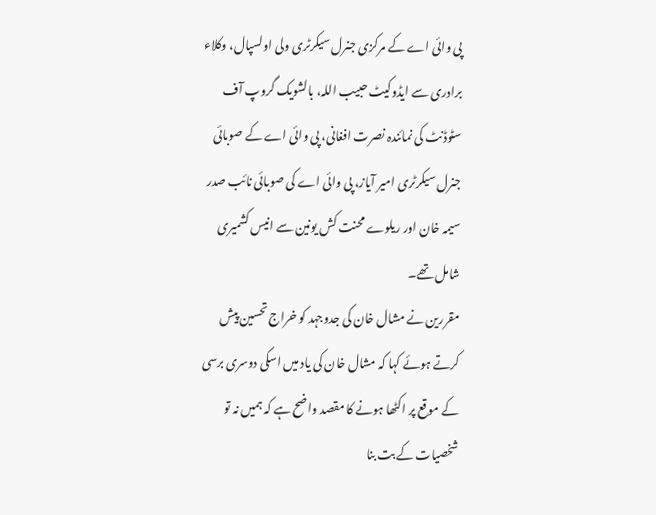پی وائی اے کے مرکزی جنرل سیکرٹری ولی اولسپال، وکلاء برادری سے ایڈوکیٹ حبیب اللہ، بالشویک گروپ آف سٹوڈنٹ کی نمائندہ نصرت افغانی، پی وائی اے کے صوبائی جنرل سیکرٹری امیر آیاز، پی وائی اے کی صوبائی نائب صدر سیمہ خان اور ریلوے محنت کش یونین سے انیس کشمیری شامل تھے۔
مقررین نے مشال خان کی جدوجہد کو خراج تحسین پیش کرتے ہوئے کہا کہ مشال خان کی یاد میں اسکی دوسری برسی کے موقع پر اکٹھا ہونے کا مقصد واضح ہے کہ ہمیں نہ تو شخصیات کے بت بنا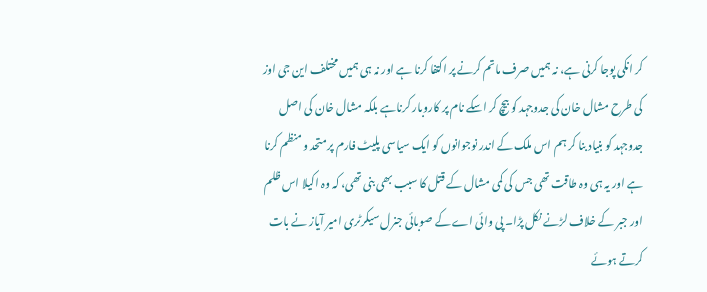کر انکی پوجا کرنی ہے، نہ ہمیں صرف ماتم کرنے پر اکتفا کرنا ہے اور نہ ہی ہمیں مختلف این جی اوز کی طرح مشال خان کی جدوجہد کو بیچ کر اسکے نام پر کاروبار کرناہے بلکہ مشال خان کی اصل جدوجہد کو بنیاد بنا کر ہم اس ملک کے اندر نوجوانوں کو ایک سیاسی پلیٹ فارم پر متحد و منظم کرنا ہے اور یہ ہی وہ طاقت تھی جس کی کمی مشال کے قتل کا سبب بھی بنی تھی، کہ وہ اکیلا اس ظلم اور جبر کے خلاف لڑنے نکل پڑا۔ پی وائی اے کے صوبائی جنرل سیکرٹری امیر آیاز نے بات کرتے ہوئے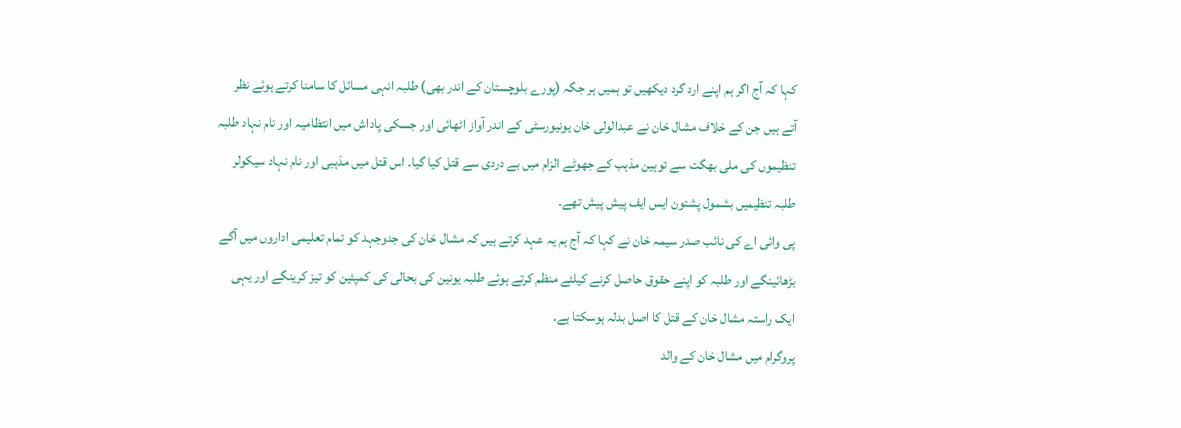کہا کہ آج اگر ہم اپنے ارد گرد دیکھیں تو ہمیں ہر جگہ (پورے بلوچستان کے اندر بھی) طلبہ انہی مسائل کا سامنا کرتے ہوئے نظر آتے ہیں جن کے خلاف مشال خان نے عبدالولی خان یونیورسٹی کے اندر آواز اٹھائی اور جسکی پاداش میں انتظامیہ اور نام نہاد طلبہ تنظیموں کی ملی بھگت سے توہین مذہب کے جھوٹے الزام میں بے دردی سے قتل کیا گیا۔ اس قتل میں مذہبی اور نام نہاد سیکولر طلبہ تنظیمیں بشمول پشتون ایس ایف پیش پیش تھے۔
پی وائی اے کی نائب صدر سیمہ خان نے کہا کہ آج ہم یہ عہد کرتے ہیں کہ مشال خان کی جدوجہد کو تمام تعلیمی اداروں میں آگے بڑھائینگے اور طلبہ کو اپنے حقوق حاصل کرنے کیلئے منظم کرتے ہوئے طلبہ یونین کی بحالی کی کمپئین کو تیز کرینگے اور یہی ایک راستہ مشال خان کے قتل کا اصل بدلہ ہوسکتا ہے۔
پروگرام میں مشال خان کے والد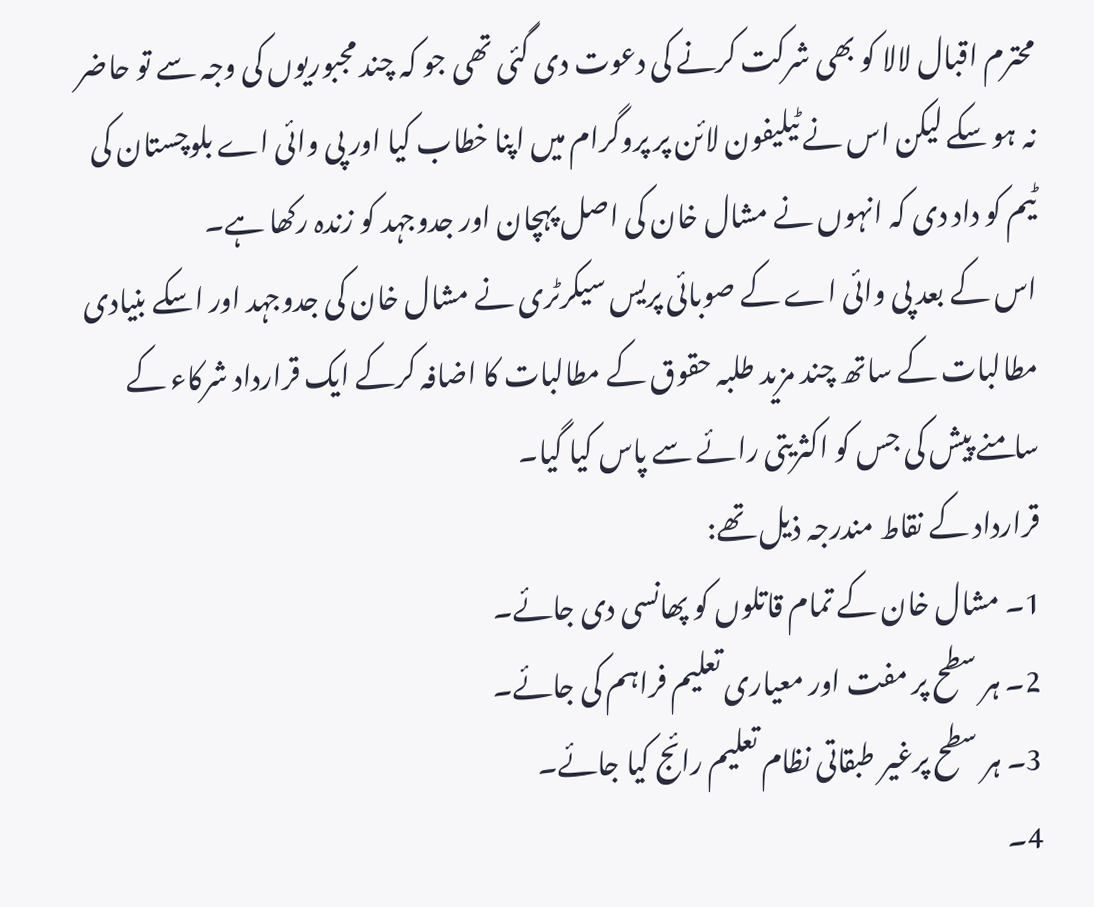محترم اقبال لالا کو بھی شرکت کرنے کی دعوت دی گئی تھی جو کہ چند مجبوریوں کی وجہ سے تو حاضر نہ ہو سکے لیکن اس نے ٹیلیفون لائن پر پروگرام میں اپنا خطاب کیا اور پی وائی اے بلوچستان کی ٹیم کو داد دی کہ انہوں نے مشال خان کی اصل پہچان اور جدوجہد کو زندہ رکھا ہے۔
اس کے بعد پی وائی اے کے صوبائی پریس سیکرٹری نے مشال خان کی جدوجہد اور اسکے بنیادی مطالبات کے ساتھ چند مزید طلبہ حقوق کے مطالبات کا اضافہ کرکے ایک قرارداد شرکاء کے سامنے پیش کی جس کو اکثریتی رائے سے پاس کیا گیا۔
قرارداد کے نقاط مندرجہ ذیل تھے:
1۔ مشال خان کے تمام قاتلوں کو پھانسی دی جائے۔
2۔ ہر سطح پر مفت اور معیاری تعلیم فراہم کی جائے۔
3۔ ہر سطح پرغیر طبقاتی نظام تعلیم رائج کیا جائے۔
4۔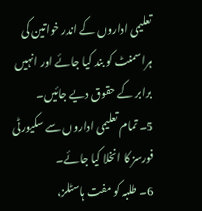تعلیمی اداروں کے اندر خواتین کی ہراسمنٹ کو بند کیا جائے اور انہیں برابر کے حقوق دیے جائیں۔
5۔ تمام تعلیمی اداروں سے سکیورٹی فورسز کا انخلا کیا جائے۔
6۔ طلبہ کو مفت ہاسٹلز،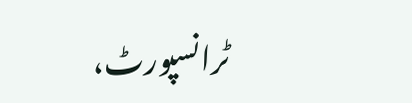ٹرانسپورٹ،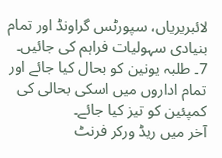لائبریریاں، سپورٹس گراونڈ اور تمام بنیادی سہولیات فراہم کی جائیں۔
7۔ طلبہ یونین کو بحال کیا جائے اور تمام اداروں میں اسکی بحالی کی کمپئین کو تیز کیا جائے۔
آخر میں ریڈ ورکر فرنٹ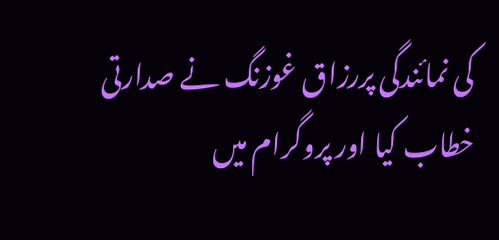کی نمائندگی پررزاق غوزنگ نے صدارتی خطاب کیا اور پروگرام میں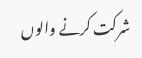شرکت کرنے والوں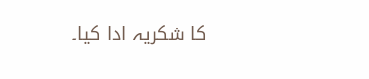کا شکریہ ادا کیا۔